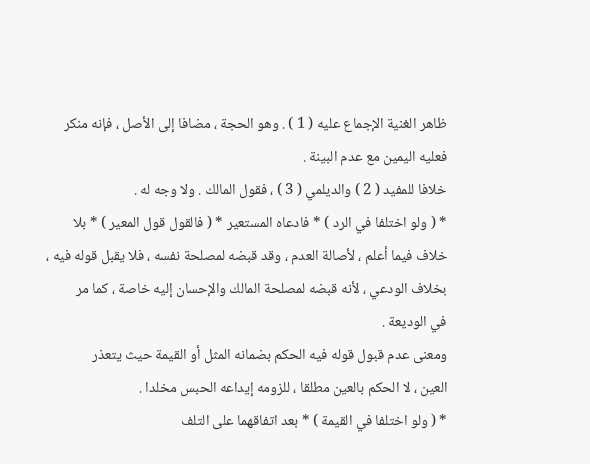ظاهر الغنية الإجماع عليه ( 1 ) . وهو الحجة ، مضافا إلى الأصل ، فإنه منكر
فعليه اليمين مع عدم البينة .
خلافا للمفيد ( 2 ) والديلمي ( 3 ) ، فقول المالك . ولا وجه له .
* ( ولو اختلفا في الرد ) * فادعاه المستعير * ( فالقول قول المعير ) * بلا
خلاف فيما أعلم ، لأصالة العدم ، وقد قبضه لمصلحة نفسه ، فلا يقبل قوله فيه ،
بخلاف الودعي ، لأنه قبضه لمصلحة المالك والإحسان إليه خاصة ، كما مر
في الوديعة .
ومعنى عدم قبول قوله فيه الحكم بضمانه المثل أو القيمة حيث يتعذر
العين ، لا الحكم بالعين مطلقا ، للزومه إيداعه الحبس مخلدا .
* ( ولو اختلفا في القيمة ) * بعد اتفاقهما على التلف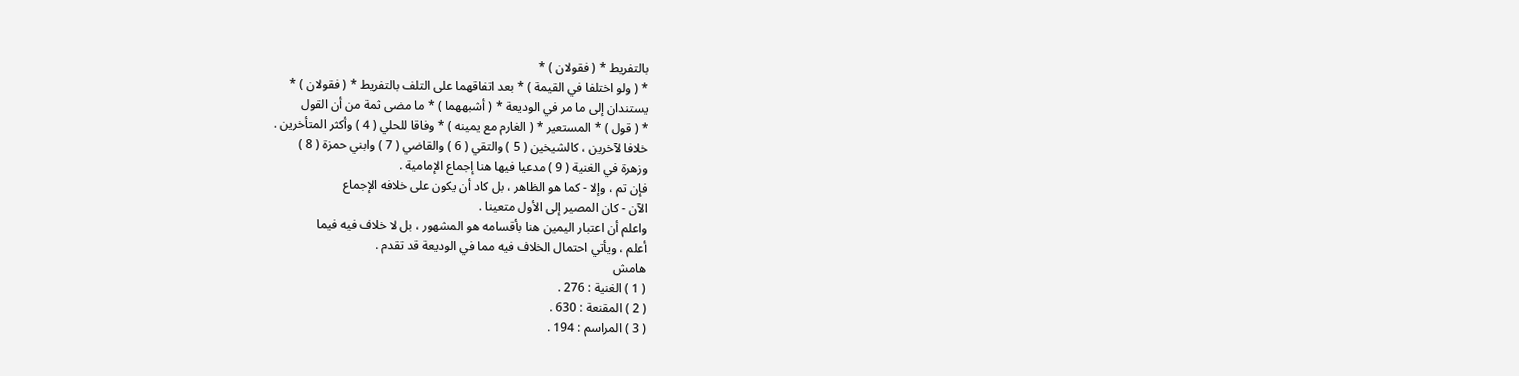بالتفريط * ( فقولان ) *
* ( ولو اختلفا في القيمة ) * بعد اتفاقهما على التلف بالتفريط * ( فقولان ) *
يستندان إلى ما مر في الوديعة * ( أشبههما ) * ما مضى ثمة من أن القول
* ( قول ) * المستعير * ( الغارم مع يمينه ) * وفاقا للحلي ( 4 ) وأكثر المتأخرين .
خلافا لآخرين ، كالشيخين ( 5 ) والتقي ( 6 ) والقاضي ( 7 ) وابني حمزة ( 8 )
وزهرة في الغنية ( 9 ) مدعيا فيها هنا إجماع الإمامية .
فإن تم ، وإلا - كما هو الظاهر ، بل كاد أن يكون على خلافه الإجماع
الآن - كان المصير إلى الأول متعينا .
واعلم أن اعتبار اليمين هنا بأقسامه هو المشهور ، بل لا خلاف فيه فيما
أعلم ، ويأتي احتمال الخلاف فيه مما في الوديعة قد تقدم .
هامش
( 1 ) الغنية : 276 .
( 2 ) المقنعة : 630 .
( 3 ) المراسم : 194 .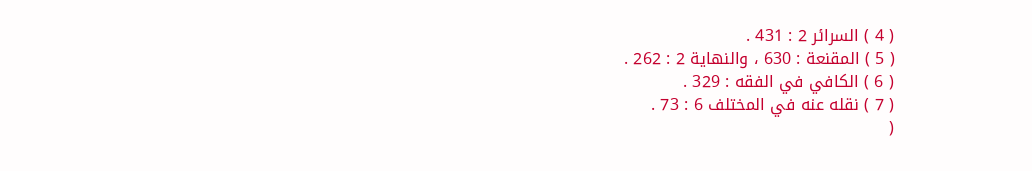( 4 ) السرائر 2 : 431 .
( 5 ) المقنعة : 630 ، والنهاية 2 : 262 .
( 6 ) الكافي في الفقه : 329 .
( 7 ) نقله عنه في المختلف 6 : 73 .
(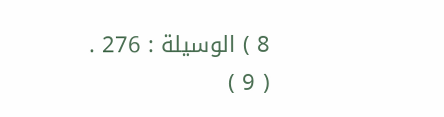8 ) الوسيلة : 276 .
( 9 )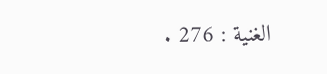الغنية : 276 .